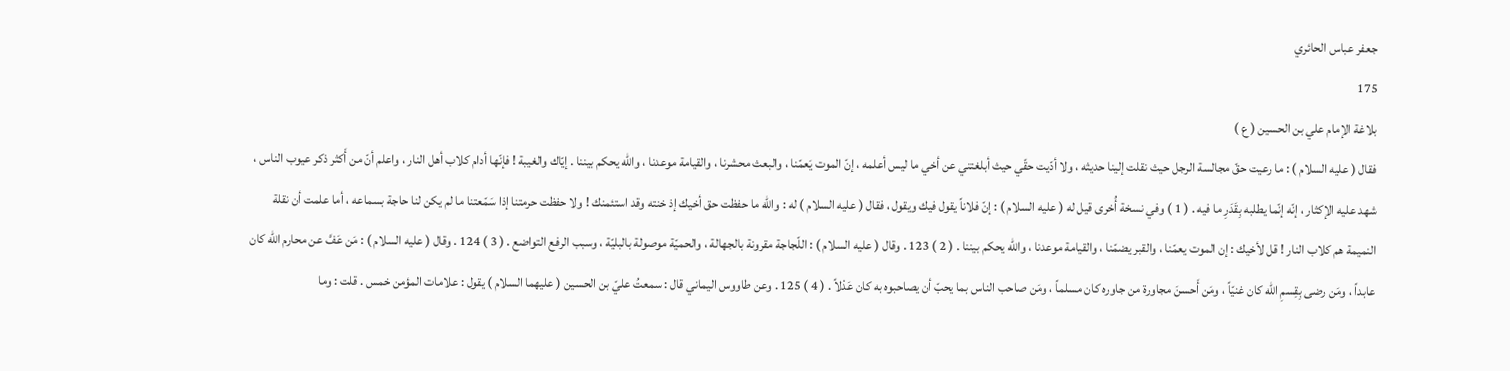جعفر عباس الحائري
175
بلاغة الإمام علي بن الحسين ( ع )
فقال ( عليه السلام ) : ما رعيت حقّ مجالسة الرجل حيث نقلت إلينا حديثه ، ولا أدّيت حقّي حيث أبلغتني عن أخي ما ليس أعلمه ، إنّ الموت يَعمّنا ، والبعث محشرنا ، والقيامة موعدنا ، والله يحكم بيننا . إيّاك والغيبة ! فإنّها أدام كلاب أهل النار ، واعلم أنّ من أَكثر ذكر عيوب الناس ، شهد عليه الإكثار ، إنّه إنّما يطلبه بِقَدَرِ ما فيه . ( 1 ) وفي نسخة أُخرى قيل له ( عليه السلام ) : إنّ فلاناً يقول فيك ويقول ، فقال ( عليه السلام ) له : والله ما حفظت حق أخيك إذ خنته وقد استئمنك ! ولا حفظت حرمتنا إذا سَمّعتنا ما لم يكن لنا حاجة بسماعه ، أما علمت أن نقلة النميمة هم كلاب النار ! قل لأخيك : إن الموت يعمّنا ، والقبر يضمّنا ، والقيامة موعدنا ، والله يحكم بيننا . ( 2 ) 123 . وقال ( عليه السلام ) : اللّجاجة مقرونة بالجهالة ، والحميّة موصولة بالبليّة ، وسبب الرفع التواضع . ( 3 ) 124 . وقال ( عليه السلام ) : مَن عَفَّ عن محارم الله كان عابداً ، ومَن رضى بِقِسمِ الله كان غنيّاً ، ومَن أَحسنَ مجاورة من جاوره كان مسلماً ، ومَن صاحب الناس بما يحبّ أن يصاحبوه به كان عَدْلاً . ( 4 ) 125 . وعن طاووس اليماني قال : سمعتُ عليّ بن الحسين ( عليهما السلام ) يقول : علامات المؤمن خمس . قلت : وما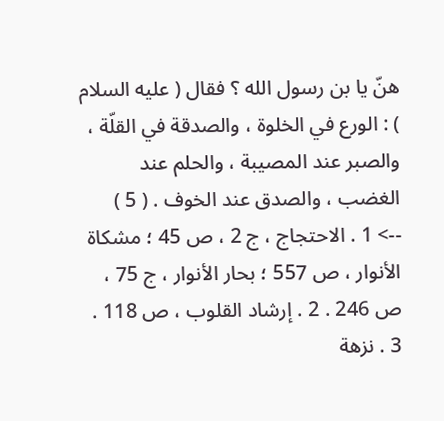هنّ يا بن رسول الله ؟ فقال ( عليه السلام ) : الورع في الخلوة ، والصدقة في القلّة ، والصبر عند المصيبة ، والحلم عند الغضب ، والصدق عند الخوف . ( 5 )
--> 1 . الاحتجاج ، ج 2 ، ص 45 ؛ مشكاة الأنوار ، ص 557 ؛ بحار الأنوار ، ج 75 ، ص 246 . 2 . إرشاد القلوب ، ص 118 . 3 . نزهة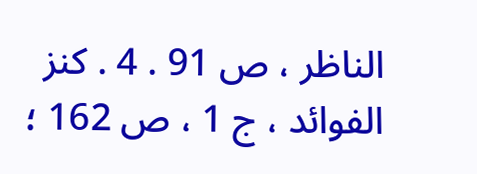الناظر ، ص 91 . 4 . كنز الفوائد ، ج 1 ، ص 162 ؛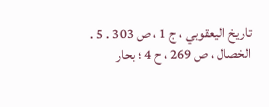تاريخ اليعقوبي ، ج 1 ، ص 303 . 5 . الخصال ، ص 269 ، ح 4 ؛ بحار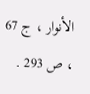الأنوار ، ج 67 ، ص 293 .